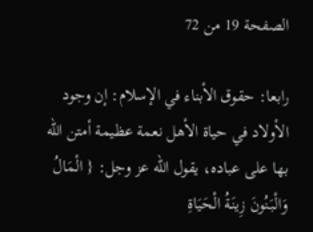الصفحة 19 من 72

رابعا: حقوق الأبناء في الإسلام: إن وجود الأولاد في حياة الأهل نعمة عظيمة أمتن الله بها على عباده، يقول الله عز وجل: { الْمَالُ وَالْبَنُونَ زِينَةُ الْحَيَاةِ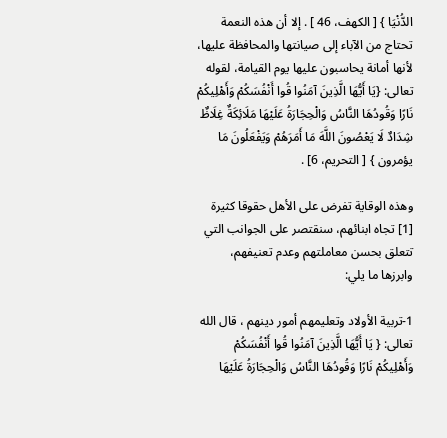الدُّنْيَا } [ الكهف، 46 ] . إلا أن هذه النعمة تحتاج من الآباء إلى صيانتها والمحافظة عليها، لأنها أمانة يحاسبون عليها يوم القيامة، لقوله تعالى: {يَا أَيُّهَا الَّذِينَ آمَنُوا قُوا أَنْفُسَكُمْ وَأَهْلِيكُمْ نَارًا وَقُودُهَا النَّاسُ وَالْحِجَارَةُ عَلَيْهَا مَلَائِكَةٌ غِلَاظٌ شِدَادٌ لَا يَعْصُونَ اللَّهَ مَا أَمَرَهُمْ وَيَفْعَلُونَ مَا يؤمرون } [ التحريم، 6] .

وهذه الوقاية تفرض على الأهل حقوقا كثيرة [1] تجاه ابنائهم، سنقتصر على الجوانب التي تتعلق بحسن معاملتهم وعدم تعنيفهم، وابرزها ما يلي:

1-تربية الأولاد وتعليمهم أمور دينهم ، قال الله تعالى: { يَا أَيُّهَا الَّذِينَ آمَنُوا قُوا أَنْفُسَكُمْ وَأَهْلِيكُمْ نَارًا وَقُودُهَا النَّاسُ وَالْحِجَارَةُ عَلَيْهَا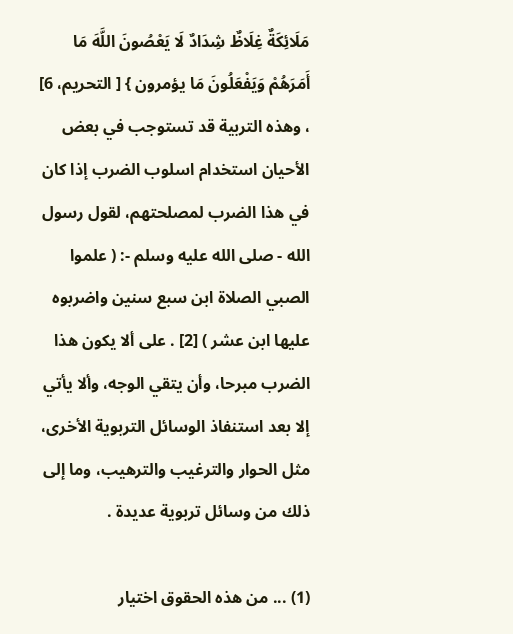مَلَائِكَةٌ غِلَاظٌ شِدَادٌ لَا يَعْصُونَ اللَّهَ مَا أَمَرَهُمْ وَيَفْعَلُونَ مَا يؤمرون } [ التحريم، 6] ، وهذه التربية قد تستوجب في بعض الأحيان استخدام اسلوب الضرب إذا كان في هذا الضرب لمصلحتهم، لقول رسول الله - صلى الله عليه وسلم -: ( علموا الصبي الصلاة ابن سبع سنين واضربوه عليها ابن عشر ) [2] . على ألا يكون هذا الضرب مبرحا، وأن يتقي الوجه، وألا يأتي إلا بعد استنفاذ الوسائل التربوية الأخرى، مثل الحوار والترغيب والترهيب، وما إلى ذلك من وسائل تربوية عديدة .

(1) ... من هذه الحقوق اختيار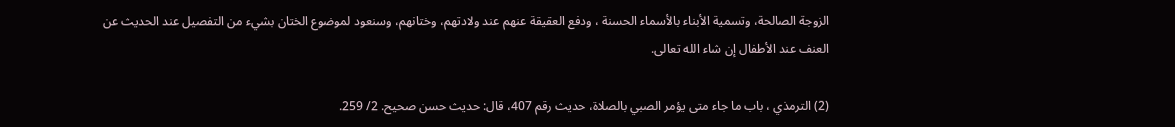الزوجة الصالحة، وتسمية الأبناء بالأسماء الحسنة ، ودفع العقيقة عنهم عند ولادتهم، وختانهم، وسنعود لموضوع الختان بشيء من التفصيل عند الحديث عن العنف عند الأطفال إن شاء الله تعالى.

(2) الترمذي ، باب ما جاء متى يؤمر الصبي بالصلاة، حديث رقم 407، قال: حديث حسن صحيح. 2/ 259.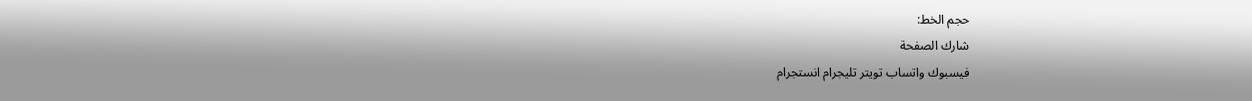حجم الخط:
شارك الصفحة
فيسبوك واتساب تويتر تليجرام انستجرام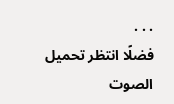. . .
فضلًا انتظر تحميل الصوت